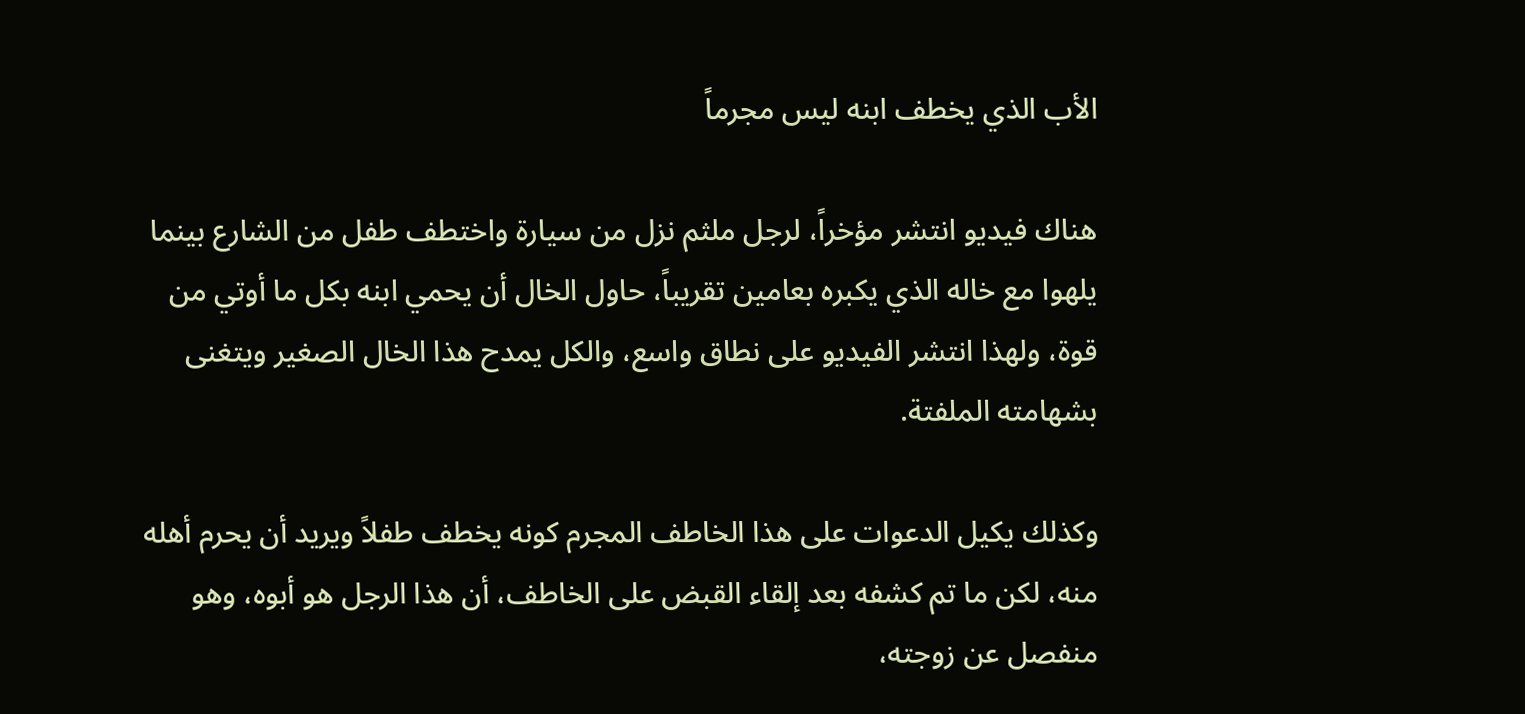الأب الذي يخطف ابنه ليس مجرماً

هناك فيديو انتشر مؤخراً، لرجل ملثم نزل من سيارة واختطف طفل من الشارع بينما يلهوا مع خاله الذي يكبره بعامين تقريباً، حاول الخال أن يحمي ابنه بكل ما أوتي من قوة، ولهذا انتشر الفيديو على نطاق واسع، والكل يمدح هذا الخال الصغير ويتغنى بشهامته الملفتة.

وكذلك يكيل الدعوات على هذا الخاطف المجرم كونه يخطف طفلاً ويريد أن يحرم أهله منه، لكن ما تم كشفه بعد إلقاء القبض على الخاطف، أن هذا الرجل هو أبوه، وهو منفصل عن زوجته،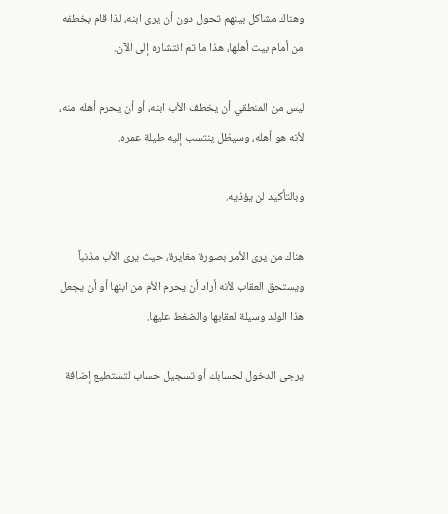وهناك مشاكل بينهم تحول دون أن يرى ابنه، لذا قام بخطفه من أمام بيت أهلها، هذا ما تم انتشاره إلى الآن.

ليس من المنطقي أن يخطف الأب ابنه، أو أن يحرم أهله منه، لأنه هو أهله، وسيظل ينتسب إليه طيلة عمره.

وبالتأكيد لن يؤذيه.

هناك من يرى الأمر بصورة مغايرة، حيث يرى الأب مذنباً ويستحق العقاب لأنه أراد أن يحرم الأم من ابنها أو أن يجعل هذا الولد وسيلة لعقابها والضغط عليها.

يرجى الدخول لحسابك أو تسجيل حساب لتستطيع إضافة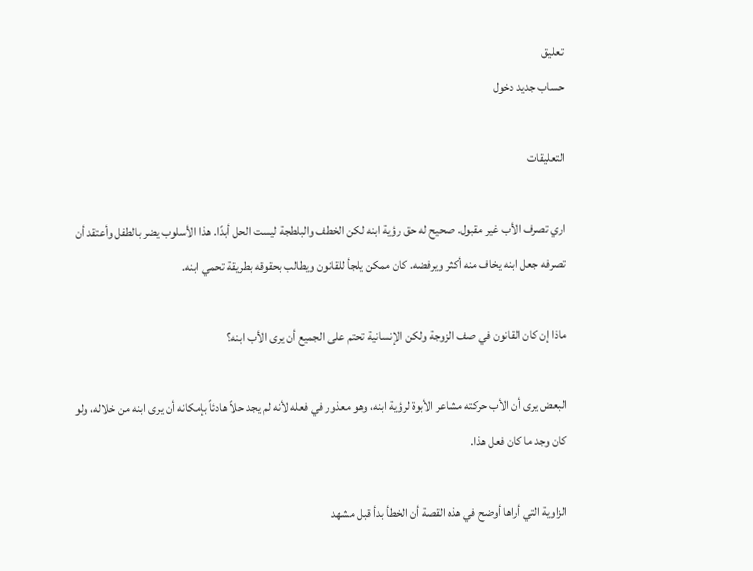تعليق
حساب جديد دخول

التعليقات

اري تصرف الأب غير مقبول. صحيح له حق رؤية ابنه لكن الخطف والبلطجة ليست الحل أبدًا. هذا الأسلوب يضر بالطفل وأعتقد أن تصرفه جعل ابنه يخاف منه أكثر ويرفضه. كان ممكن يلجأ للقانون ويطالب بحقوقه بطريقة تحمي ابنه.

ماذا إن كان القانون في صف الزوجة ولكن الإنسانية تحتم على الجميع أن يرى الأب ابنه؟

البعض يرى أن الأب حركته مشاعر الأبوة لرؤية ابنه، وهو معذور في فعله لأنه لم يجد حلاً هادئاً بإمكانه أن يرى ابنه من خلاله، ولو كان وجد ما كان فعل هذا.

الزاوية التي أراها أوضح في هذه القصة أن الخطأ بدأ قبل مشهد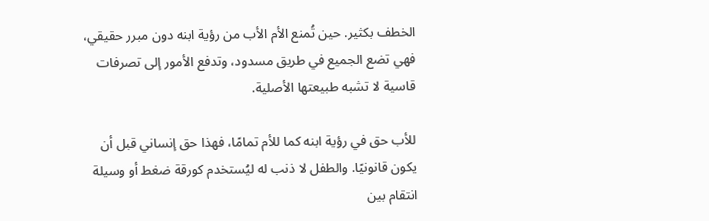الخطف بكثير. حين تُمنع الأم الأب من رؤية ابنه دون مبرر حقيقي، فهي تضع الجميع في طريق مسدود، وتدفع الأمور إلى تصرفات قاسية لا تشبه طبيعتها الأصلية.

للأب حق في رؤية ابنه كما للأم تمامًا، فهذا حق إنساني قبل أن يكون قانونيًا. والطفل لا ذنب له ليُستخدم كورقة ضغط أو وسيلة انتقام بين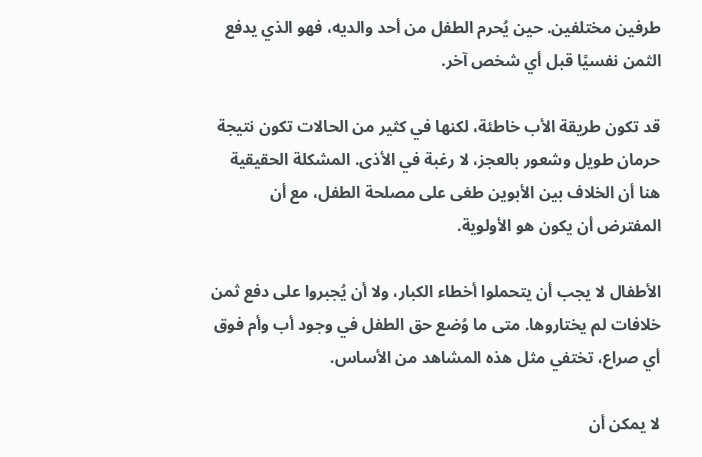طرفين مختلفين. حين يُحرم الطفل من أحد والديه، فهو الذي يدفع الثمن نفسيًا قبل أي شخص آخر.

قد تكون طريقة الأب خاطئة، لكنها في كثير من الحالات تكون نتيجة حرمان طويل وشعور بالعجز، لا رغبة في الأذى. المشكلة الحقيقية هنا أن الخلاف بين الأبوين طغى على مصلحة الطفل، مع أن المفترض أن يكون هو الأولوية.

الأطفال لا يجب أن يتحملوا أخطاء الكبار، ولا أن يُجبروا على دفع ثمن خلافات لم يختاروها. متى ما وُضع حق الطفل في وجود أب وأم فوق أي صراع، تختفي مثل هذه المشاهد من الأساس.

لا يمكن أن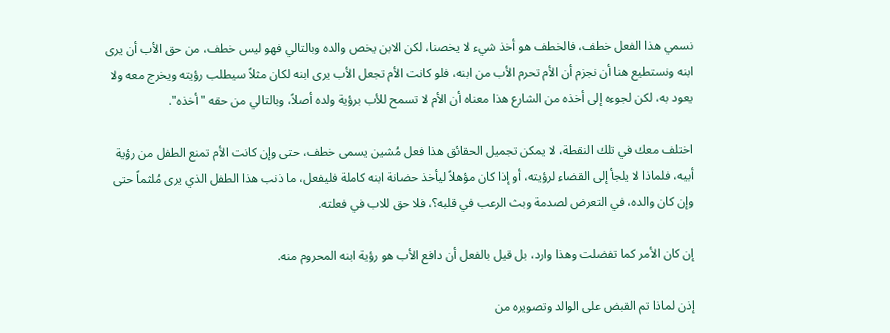نسمي هذا الفعل خطف، فالخطف هو أخذ شيء لا يخصنا، لكن الابن يخص والده وبالتالي فهو ليس خطف، من حق الأب أن يرى ابنه ونستطيع هنا أن نجزم أن الأم تحرم الأب من ابنه، فلو كانت الأم تجعل الأب يرى ابنه لكان مثلاً سيطلب رؤيته ويخرج معه ولا يعود به، لكن لجوءه إلى أخذه من الشارع هذا معناه أن الأم لا تسمح للأب برؤية ولده أصلاً، وبالتالي من حقه "أخذه".

اختلف معك في تلك النقطة، لا يمكن تجميل الحقائق هذا فعل مُشين يسمى خطف، حتى وإن كانت الأم تمنع الطفل من رؤية أبيه، فلماذا لا يلجأ إلى القضاء لرؤيته، أو إذا كان مؤهلاً ليأخذ حضانة ابنه كاملة فليفعل، ما ذنب هذا الطفل الذي يرى مُلثماً حتى وإن كان والده، في التعرض لصدمة وبث الرعب في قلبه؟، فلا حق للاب في فعلته.

إن كان الأمر كما تفضلت وهذا وارد، بل قيل بالفعل أن دافع الأب هو رؤية ابنه المحروم منه.

إذن لماذا تم القبض على الوالد وتصويره من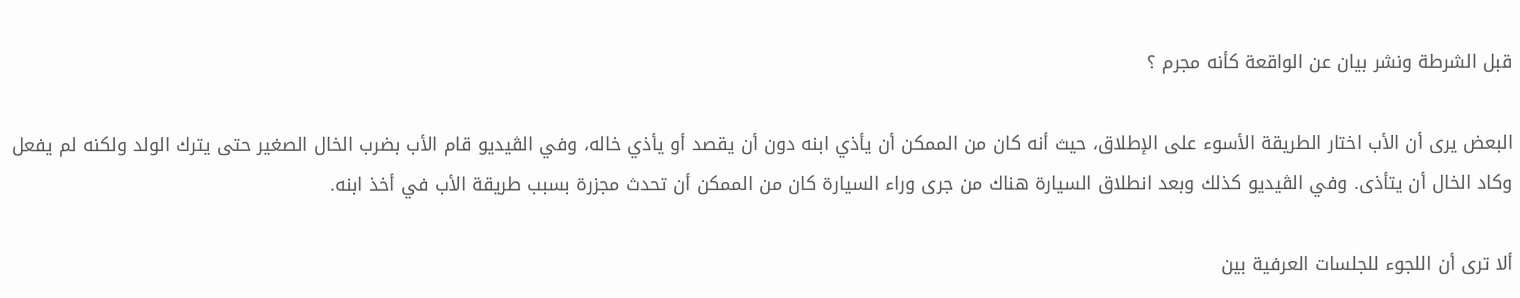قبل الشرطة ونشر بيان عن الواقعة كأنه مجرم ؟

البعض يرى أن الأب اختار الطريقة الأسوء على الإطلاق، حيث أنه كان من الممكن أن يأذي ابنه دون أن يقصد أو يأذي خاله، وفي الڤيديو قام الأب بضرب الخال الصغير حتى يترك الولد ولكنه لم يفعل وكاد الخال أن يتأذى. وفي الڤيديو كذلك وبعد انطلاق السيارة هناك من جرى وراء السيارة كان من الممكن أن تحدث مجزرة بسبب طريقة الأب في أخذ ابنه.

ألا ترى أن اللجوء للجلسات العرفية بين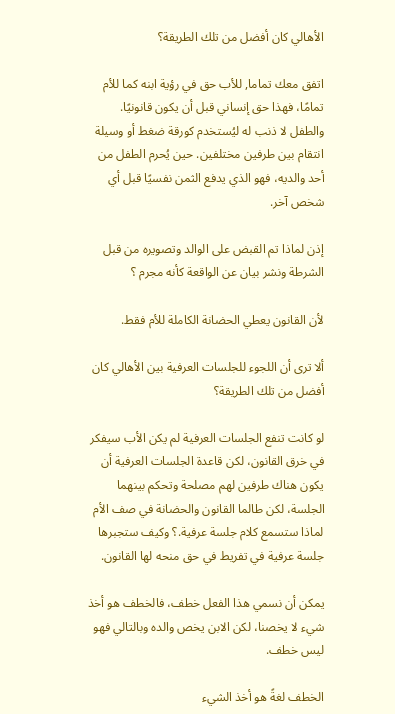الأهالي كان أفضل من تلك الطريقة؟

اتفق معك تماما, للأب حق في رؤية ابنه كما للأم تمامًا، فهذا حق إنساني قبل أن يكون قانونيًا. والطفل لا ذنب له ليُستخدم كورقة ضغط أو وسيلة انتقام بين طرفين مختلفين. حين يُحرم الطفل من أحد والديه، فهو الذي يدفع الثمن نفسيًا قبل أي شخص آخر.

إذن لماذا تم القبض على الوالد وتصويره من قبل الشرطة ونشر بيان عن الواقعة كأنه مجرم ؟

لأن القانون يعطي الحضانة الكاملة للأم فقط.

ألا ترى أن اللجوء للجلسات العرفية بين الأهالي كان أفضل من تلك الطريقة؟

لو كانت تنفع الجلسات العرفية لم يكن الأب سيفكر في خرق القانون، لكن قاعدة الجلسات العرفية أن يكون هناك طرفين لهم مصلحة وتحكم بينهما الجلسة، لكن طالما القانون والحضانة في صف الأم لماذا ستسمع كلام جلسة عرفية.؟ وكيف ستجبرها جلسة عرفية في تفريط في حق منحه لها القانون.

يمكن أن نسمي هذا الفعل خطف، فالخطف هو أخذ شيء لا يخصنا، لكن الابن يخص والده وبالتالي فهو ليس خطف.

الخطف لغةً هو أخذ الشيء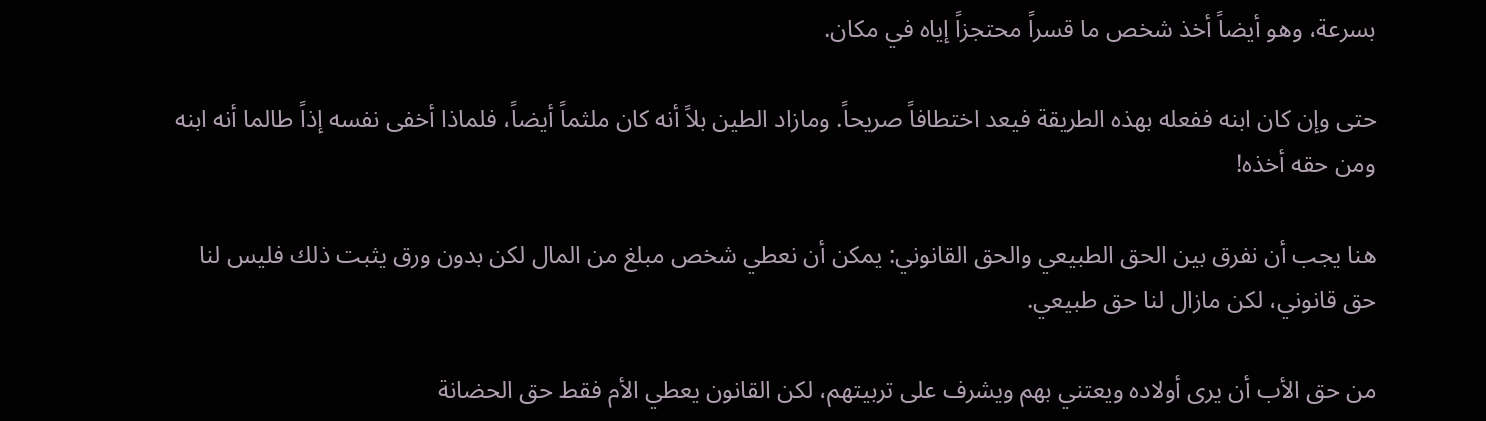بسرعة، وهو أيضاً أخذ شخص ما قسراً محتجزاً إياه في مكان.

حتى وإن كان ابنه ففعله بهذه الطريقة فيعد اختطافاً صريحاً. ومازاد الطين بلاً أنه كان ملثماً أيضاً، فلماذا أخفى نفسه إذاً طالما أنه ابنه ومن حقه أخذه!

هنا يجب أن نفرق بين الحق الطبيعي والحق القانوني: يمكن أن نعطي شخص مبلغ من المال لكن بدون ورق يثبت ذلك فليس لنا حق قانوني، لكن مازال لنا حق طبيعي.

من حق الأب أن يرى أولاده ويعتني بهم ويشرف على تربيتهم، لكن القانون يعطي الأم فقط حق الحضانة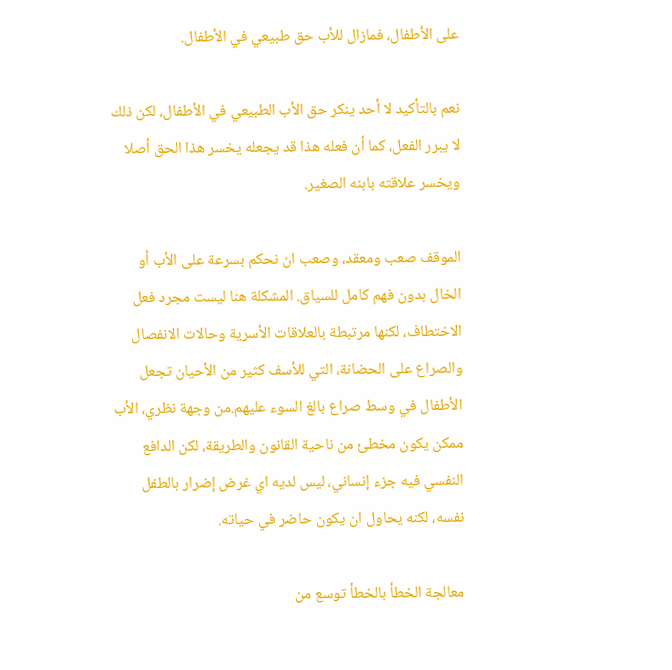على الأطفال، فمازال للأب حق طبيعي في الأطفال.

نعم بالتأكيد لا أحد ينكر حق الأب الطبيعي في الأطفال، لكن ذلك لا يبرر الفعل، كما أن فعله هذا قد يجعله يخسر هذا الحق أصلا ويخسر علاقته بابنه الصغير.

الموقف صعب ومعقد، وصعب ان نحكم بسرعة على الأب أو الخال بدون فهم كامل للسياق. المشكلة هنا ليست مجرد فعل الاختطاف، لكنها مرتبطة بالعلاقات الأسرية وحالات الانفصال والصراع على الحضانة، التي للأسف كثير من الأحيان تجعل الأطفال في وسط صراع بالغ السوء عليهم.من وجهة نظري، الأب ممكن يكون مخطئ من ناحية القانون والطريقة، لكن الدافع النفسي فيه جزء إنساني، ليس لديه اي غرض إضرار بالطفل نفسه، لكنه يحاول ان يكون حاضر في حياته.

معالجة الخطأ بالخطأ توسع من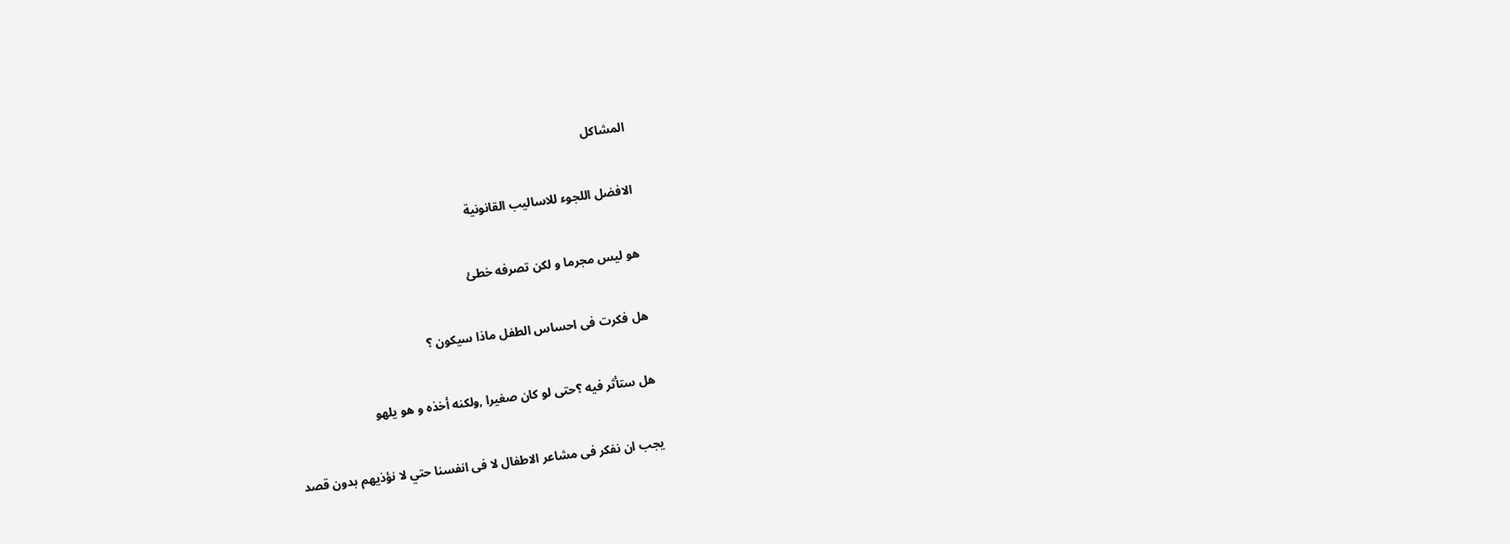المشاكل

الافضل اللجوء للاساليب القانونية

هو ليس مجرما و لكن تصرفه خطئ

هل فكرت فى احساس الطفل ماذا سيكون ؟

هل ستأثر فيه ؟حتى لو كان صغيرا ,ولكنه أخذه و هو يلهو

يجب ان نفكر فى مشاعر الاطفال لا فى انفسنا حتي لا نؤذيهم بدون قصد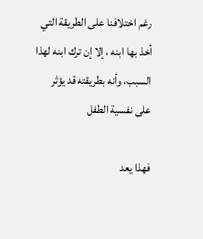رغم اختلافنا على الطريقة التي أخذ بها ابنه ، إلا إن ترك ابنه لهذا السبب، وأنه بطريقته قد يؤثر على نفسية الطفل

فهذا يعد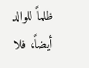ظلماً للوالد أيضاً، فلا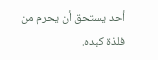أحد يستحق أن يحرم من فلذة كبده.